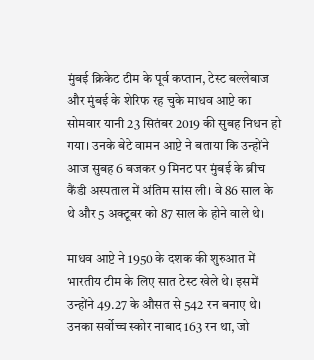मुंबई क्रिकेट टीम के पूर्व कप्तान, टेस्ट बल्लेबाज और मुंबई के शेरिफ रह चुके माधव आप्टे का सोमवार यानी 23 सितंबर 2019 की सुबह निधन हो गया। उनके बेटे वामन आप्टे ने बताया कि उन्होंने आज सुबह 6 बजकर 9 मिनट पर मुंबई के ब्रीच कैंडी अस्पताल में अंतिम सांस ली। वे 86 साल के थे और 5 अक्टूबर को 87 साल के होने वाले थे।

माधव आप्टे ने 1950 के दशक की शुरुआत में भारतीय टीम के लिए सात टेस्ट खेले थे। इसमें उन्होंने 49.27 के औसत से 542 रन बनाए थे। उनका सर्वोच्च स्कोर नाबाद 163 रन था, जो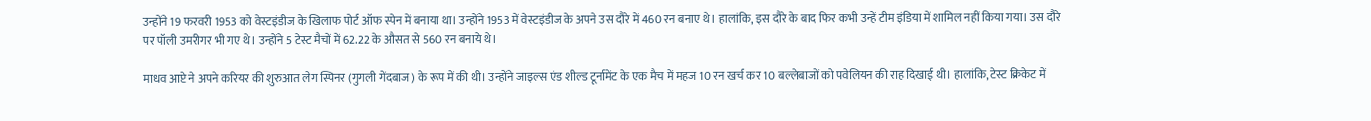उन्होंने 19 फरवरी 1953 को वेस्टइंडीज के खिलाफ पोर्ट ऑफ स्पेन में बनाया था। उन्होंने 1953 में वेस्टइंडीज के अपने उस दौरे में 460 रन बनाए थे। हालांकि, इस दौरे के बाद फिर कभी उन्हें टीम इंडिया में शामिल नहीं किया गया। उस दौरे पर पॉली उमरीगर भी गए थे। उन्होंने 5 टेस्ट मैचों में 62.22 के औसत से 560 रन बनाये थे।

माधव आप्टे ने अपने करियर की शुरुआत लेग स्पिनर (गुगली गेंदबाज) के रूप में की थी। उन्होंने जाइल्स एंड शील्ड टूर्नामेंट के एक मैच में महज 10 रन खर्च कर 10 बल्लेबाजों को पवेलियन की राह दिखाई थी। हालांकि, टेस्ट क्रिकेट में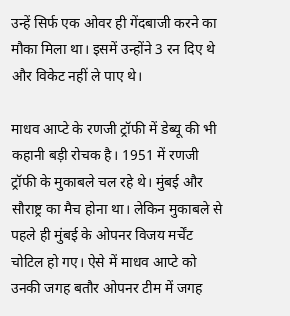उन्हें सिर्फ एक ओवर ही गेंदबाजी करने का मौका मिला था। इसमें उन्होंने 3 रन दिए थे और विकेट नहीं ले पाए थे।

माधव आप्टे के रणजी ट्रॉफी में डेब्यू की भी कहानी बड़ी रोचक है। 1951 में रणजी ट्रॉफी के मुकाबले चल रहे थे। मुंबई और सौराष्ट्र का मैच होना था। लेकिन मुकाबले से पहले ही मुंबई के ओपनर विजय मर्चेंट चोटिल हो गए। ऐसे में माधव आप्टे को उनकी जगह बतौर ओपनर टीम में जगह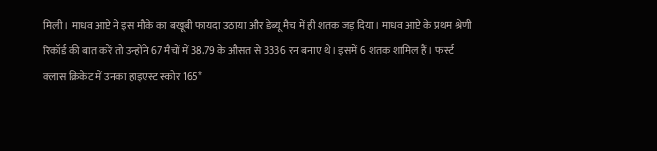मिली। माधव आप्टे ने इस मौके का बखूबी फायदा उठाया और डेब्यू मैच में ही शतक जड़ दिया। माधव आप्टे के प्रथम श्रेणी रिकॉर्ड की बात करें तो उन्होंने 67 मैचों में 38.79 के औसत से 3336 रन बनाए थे। इसमें 6 शतक शामिल हैं। फर्स्ट क्लास क्रिकेट में उनका हाइएस्ट स्कोर 165*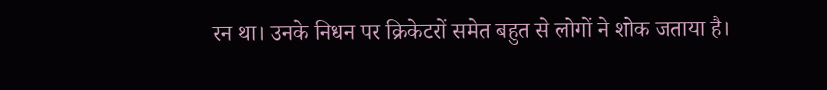रन था। उनके निधन पर क्रिकेटरों समेत बहुत से लोगों ने शोक जताया है।